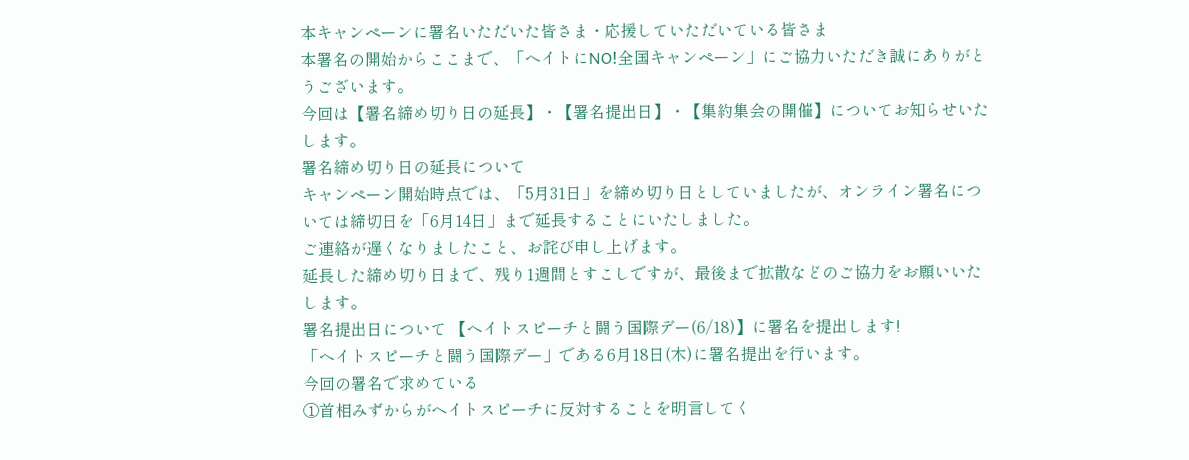本キャンペーンに署名いただいた皆さま・応援していただいている皆さま
本署名の開始からここまで、「ヘイトにNO!全国キャンペーン」にご協力いただき誠にありがとうございます。
今回は【署名締め切り日の延長】・【署名提出日】・【集約集会の開催】についてお知らせいたします。
署名締め切り日の延長について
キャンペーン開始時点では、「5月31日」を締め切り日としていましたが、オンライン署名については締切日を「6月14日」まで延長することにいたしました。
ご連絡が遅くなりましたこと、お詫び申し上げます。
延長した締め切り日まで、残り1週間とすこしですが、最後まで拡散などのご協力をお願いいたします。
署名提出日について 【ヘイトスピーチと闘う国際デー(6/18)】に署名を提出します!
「ヘイトスピーチと闘う国際デー」である6月18日(木)に署名提出を行います。
今回の署名で求めている
①首相みずからがヘイトスピーチに反対することを明言してく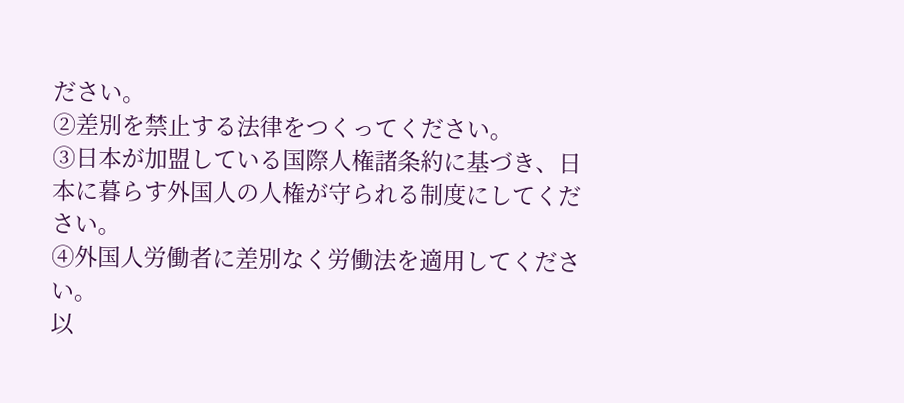ださい。
②差別を禁止する法律をつくってください。
③日本が加盟している国際人権諸条約に基づき、日本に暮らす外国人の人権が守られる制度にしてください。
④外国人労働者に差別なく労働法を適用してください。
以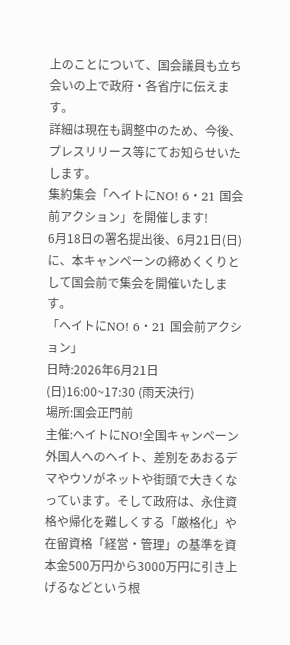上のことについて、国会議員も立ち会いの上で政府・各省庁に伝えます。
詳細は現在も調整中のため、今後、プレスリリース等にてお知らせいたします。
集約集会「ヘイトにNO! 6・21 国会前アクション」を開催します!
6月18日の署名提出後、6月21日(日)に、本キャンペーンの締めくくりとして国会前で集会を開催いたします。
「ヘイトにNO! 6・21 国会前アクション」
日時:2026年6月21日(日)16:00~17:30 (雨天決行)
場所:国会正門前
主催:ヘイトにNO!全国キャンペーン
外国人へのヘイト、差別をあおるデマやウソがネットや街頭で大きくなっています。そして政府は、永住資格や帰化を難しくする「厳格化」や在留資格「経営・管理」の基準を資本金500万円から3000万円に引き上げるなどという根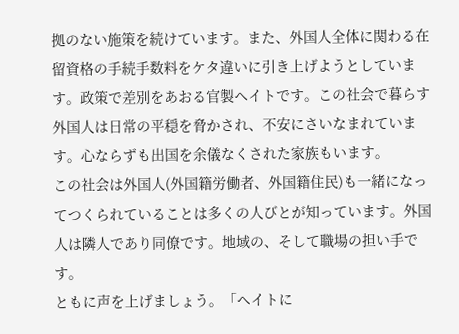拠のない施策を続けています。また、外国人全体に関わる在留資格の手続手数料をケタ違いに引き上げようとしています。政策で差別をあおる官製ヘイトです。この社会で暮らす外国人は日常の平穏を脅かされ、不安にさいなまれています。心ならずも出国を余儀なくされた家族もいます。
この社会は外国人(外国籍労働者、外国籍住民)も一緒になってつくられていることは多くの人びとが知っています。外国人は隣人であり同僚です。地域の、そして職場の担い手です。
ともに声を上げましょう。「ヘイトに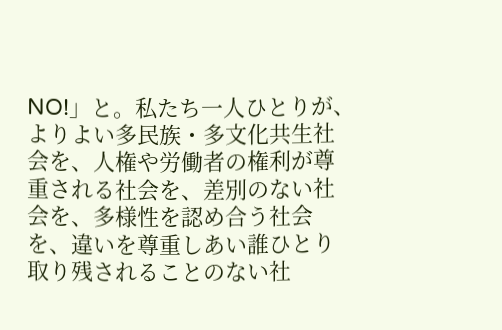NO!」と。私たち一人ひとりが、よりよい多民族・多文化共生社会を、人権や労働者の権利が尊重される社会を、差別のない社会を、多様性を認め合う社会を、違いを尊重しあい誰ひとり取り残されることのない社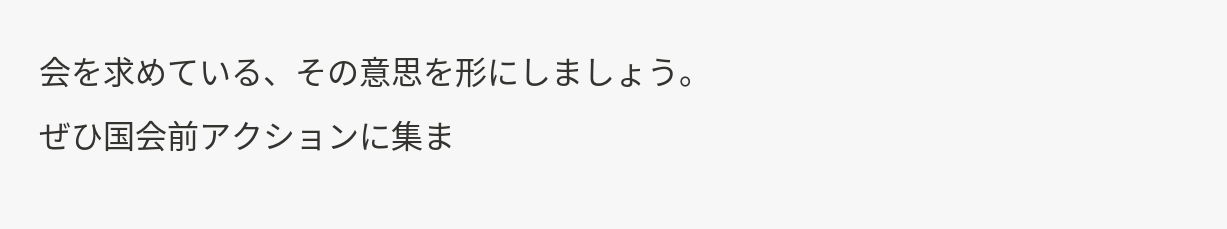会を求めている、その意思を形にしましょう。
ぜひ国会前アクションに集ま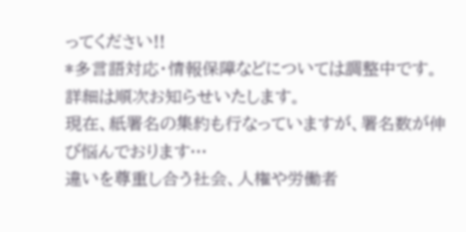ってください!!
*多言語対応・情報保障などについては調整中です。詳細は順次お知らせいたします。
現在、紙署名の集約も行なっていますが、署名数が伸び悩んでおります…
違いを尊重し合う社会、人権や労働者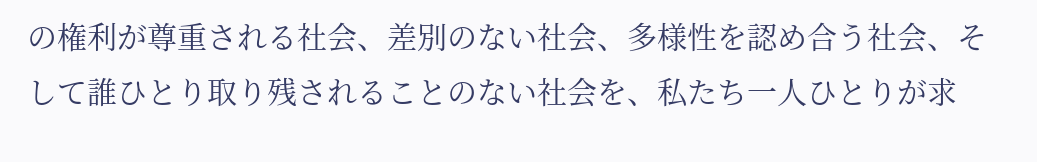の権利が尊重される社会、差別のない社会、多様性を認め合う社会、そして誰ひとり取り残されることのない社会を、私たち一人ひとりが求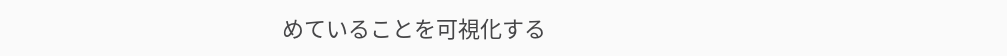めていることを可視化する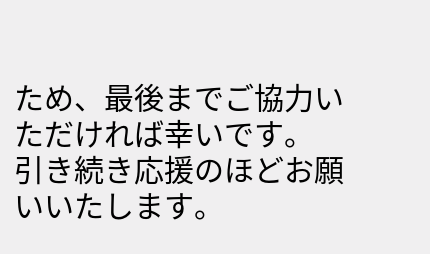ため、最後までご協力いただければ幸いです。
引き続き応援のほどお願いいたします。